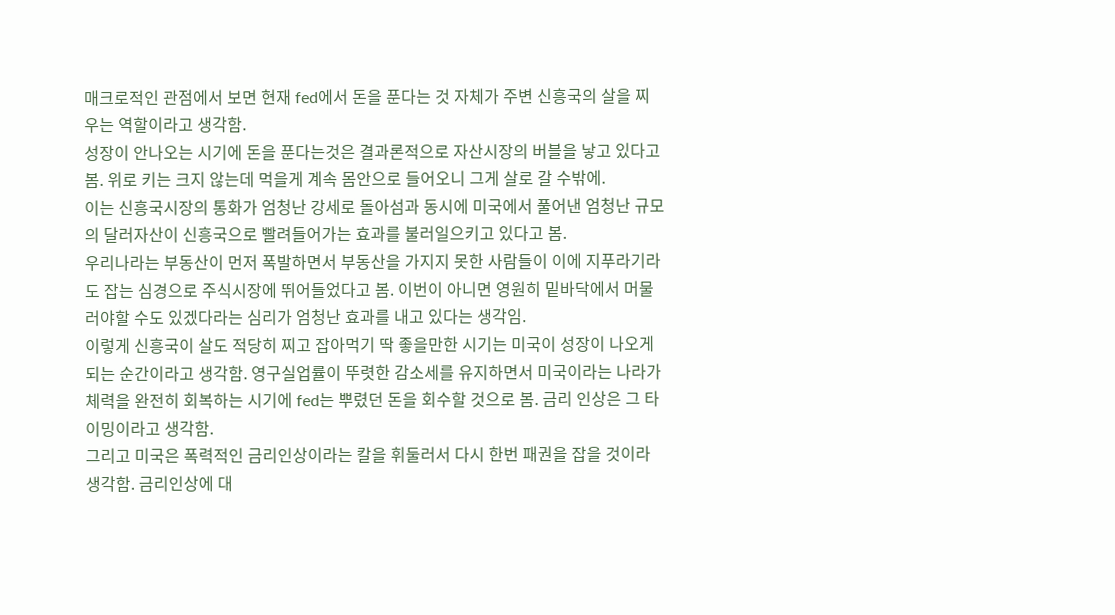매크로적인 관점에서 보면 현재 fed에서 돈을 푼다는 것 자체가 주변 신흥국의 살을 찌우는 역할이라고 생각함.
성장이 안나오는 시기에 돈을 푼다는것은 결과론적으로 자산시장의 버블을 낳고 있다고 봄. 위로 키는 크지 않는데 먹을게 계속 몸안으로 들어오니 그게 살로 갈 수밖에.
이는 신흥국시장의 통화가 엄청난 강세로 돌아섬과 동시에 미국에서 풀어낸 엄청난 규모의 달러자산이 신흥국으로 빨려들어가는 효과를 불러일으키고 있다고 봄.
우리나라는 부동산이 먼저 폭발하면서 부동산을 가지지 못한 사람들이 이에 지푸라기라도 잡는 심경으로 주식시장에 뛰어들었다고 봄. 이번이 아니면 영원히 밑바닥에서 머물러야할 수도 있겠다라는 심리가 엄청난 효과를 내고 있다는 생각임.
이렇게 신흥국이 살도 적당히 찌고 잡아먹기 딱 좋을만한 시기는 미국이 성장이 나오게 되는 순간이라고 생각함. 영구실업률이 뚜렷한 감소세를 유지하면서 미국이라는 나라가 체력을 완전히 회복하는 시기에 fed는 뿌렸던 돈을 회수할 것으로 봄. 금리 인상은 그 타이밍이라고 생각함.
그리고 미국은 폭력적인 금리인상이라는 칼을 휘둘러서 다시 한번 패권을 잡을 것이라 생각함. 금리인상에 대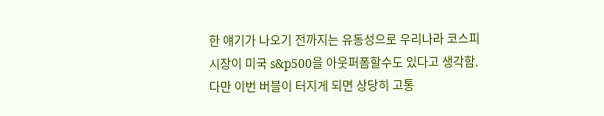한 얘기가 나오기 전까지는 유동성으로 우리나라 코스피시장이 미국 s&p500을 아웃퍼폼할수도 있다고 생각함. 다만 이번 버블이 터지게 되면 상당히 고통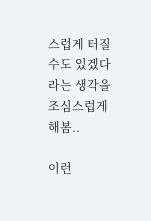스럽게 터질수도 있겠다라는 생각을 조심스럽게 해봄..

이런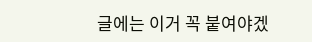글에는 이거 꼭 붙여야겠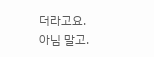더라고요.
아님 말고.